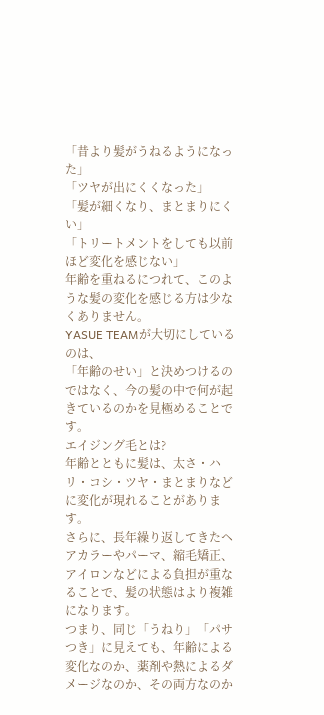「昔より髪がうねるようになった」
「ツヤが出にくくなった」
「髪が細くなり、まとまりにくい」
「トリートメントをしても以前ほど変化を感じない」
年齢を重ねるにつれて、このような髪の変化を感じる方は少なくありません。
YASUE TEAMが大切にしているのは、
「年齢のせい」と決めつけるのではなく、今の髪の中で何が起きているのかを見極めることです。
エイジング毛とは?
年齢とともに髪は、太さ・ハリ・コシ・ツヤ・まとまりなどに変化が現れることがあります。
さらに、長年繰り返してきたヘアカラーやパーマ、縮毛矯正、アイロンなどによる負担が重なることで、髪の状態はより複雑になります。
つまり、同じ「うねり」「パサつき」に見えても、年齢による変化なのか、薬剤や熱によるダメージなのか、その両方なのか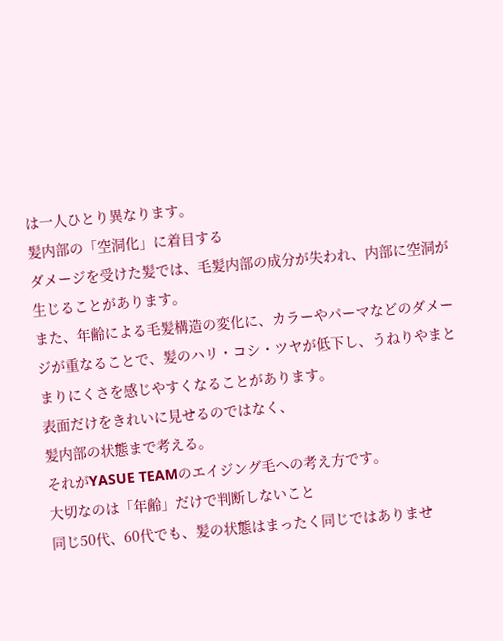は一人ひとり異なります。
髪内部の「空洞化」に着目する
ダメージを受けた髪では、毛髪内部の成分が失われ、内部に空洞が生じることがあります。
また、年齢による毛髪構造の変化に、カラーやパーマなどのダメージが重なることで、髪のハリ・コシ・ツヤが低下し、うねりやまとまりにくさを感じやすくなることがあります。
表面だけをきれいに見せるのではなく、
髪内部の状態まで考える。
それがYASUE TEAMのエイジング毛への考え方です。
大切なのは「年齢」だけで判断しないこと
同じ50代、60代でも、髪の状態はまったく同じではありませ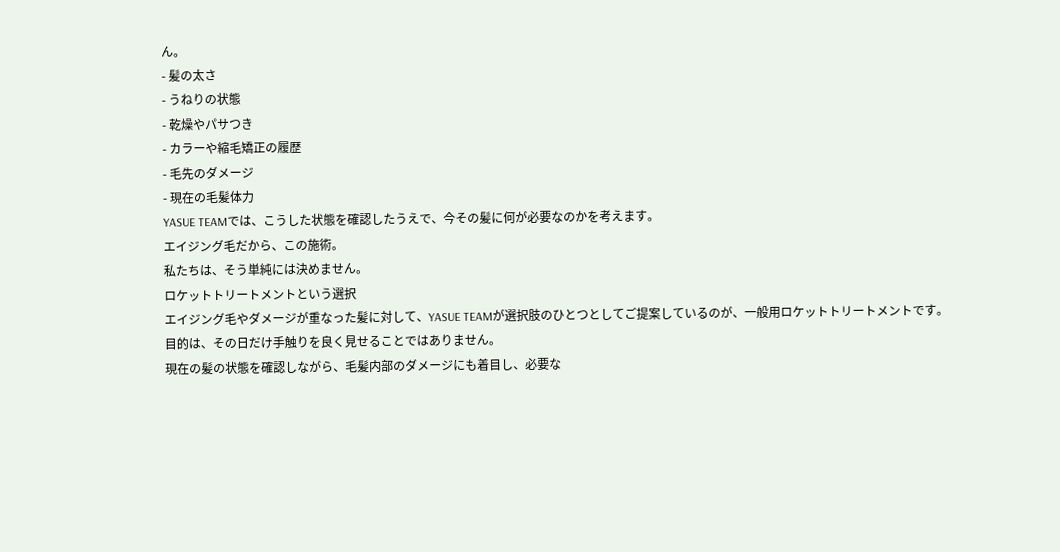ん。
- 髪の太さ
- うねりの状態
- 乾燥やパサつき
- カラーや縮毛矯正の履歴
- 毛先のダメージ
- 現在の毛髪体力
YASUE TEAMでは、こうした状態を確認したうえで、今その髪に何が必要なのかを考えます。
エイジング毛だから、この施術。
私たちは、そう単純には決めません。
ロケットトリートメントという選択
エイジング毛やダメージが重なった髪に対して、YASUE TEAMが選択肢のひとつとしてご提案しているのが、一般用ロケットトリートメントです。
目的は、その日だけ手触りを良く見せることではありません。
現在の髪の状態を確認しながら、毛髪内部のダメージにも着目し、必要な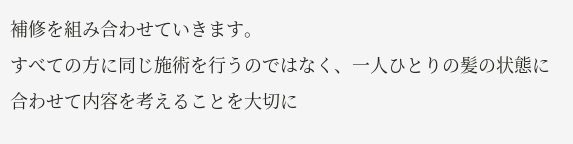補修を組み合わせていきます。
すべての方に同じ施術を行うのではなく、一人ひとりの髪の状態に合わせて内容を考えることを大切に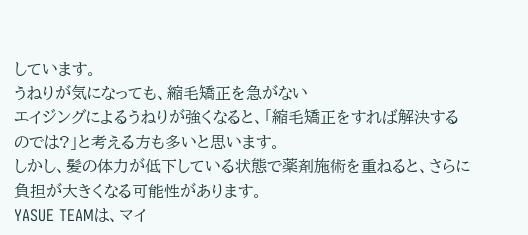しています。
うねりが気になっても、縮毛矯正を急がない
エイジングによるうねりが強くなると、「縮毛矯正をすれば解決するのでは?」と考える方も多いと思います。
しかし、髪の体力が低下している状態で薬剤施術を重ねると、さらに負担が大きくなる可能性があります。
YASUE TEAMは、マイ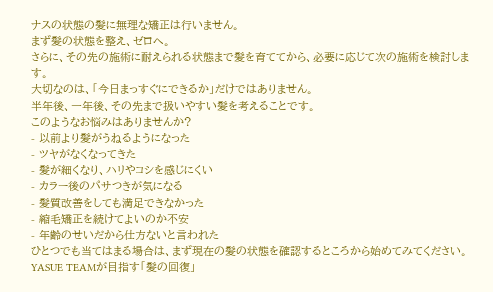ナスの状態の髪に無理な矯正は行いません。
まず髪の状態を整え、ゼロへ。
さらに、その先の施術に耐えられる状態まで髪を育ててから、必要に応じて次の施術を検討します。
大切なのは、「今日まっすぐにできるか」だけではありません。
半年後、一年後、その先まで扱いやすい髪を考えることです。
このようなお悩みはありませんか?
- 以前より髪がうねるようになった
- ツヤがなくなってきた
- 髪が細くなり、ハリやコシを感じにくい
- カラー後のパサつきが気になる
- 髪質改善をしても満足できなかった
- 縮毛矯正を続けてよいのか不安
- 年齢のせいだから仕方ないと言われた
ひとつでも当てはまる場合は、まず現在の髪の状態を確認するところから始めてみてください。
YASUE TEAMが目指す「髪の回復」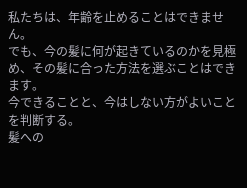私たちは、年齢を止めることはできません。
でも、今の髪に何が起きているのかを見極め、その髪に合った方法を選ぶことはできます。
今できることと、今はしない方がよいことを判断する。
髪への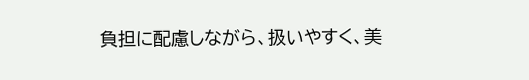負担に配慮しながら、扱いやすく、美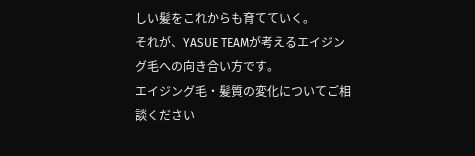しい髪をこれからも育てていく。
それが、YASUE TEAMが考えるエイジング毛への向き合い方です。
エイジング毛・髪質の変化についてご相談ください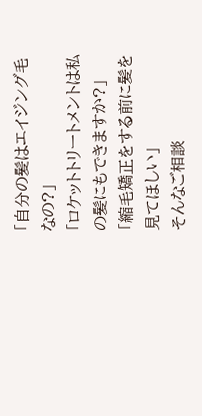「自分の髪はエイジング毛なの?」
「ロケットトリートメントは私の髪にもできますか?」
「縮毛矯正をする前に髪を見てほしい」
そんなご相談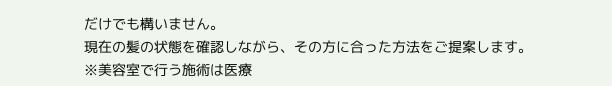だけでも構いません。
現在の髪の状態を確認しながら、その方に合った方法をご提案します。
※美容室で行う施術は医療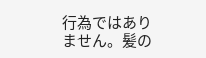行為ではありません。髪の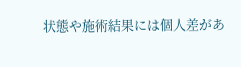状態や施術結果には個人差があ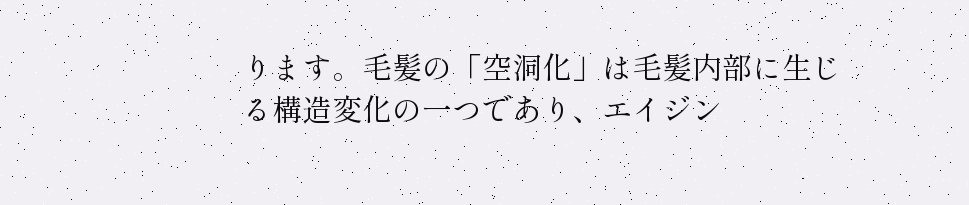ります。毛髪の「空洞化」は毛髪内部に生じる構造変化の一つであり、エイジン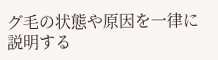グ毛の状態や原因を一律に説明する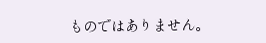ものではありません。